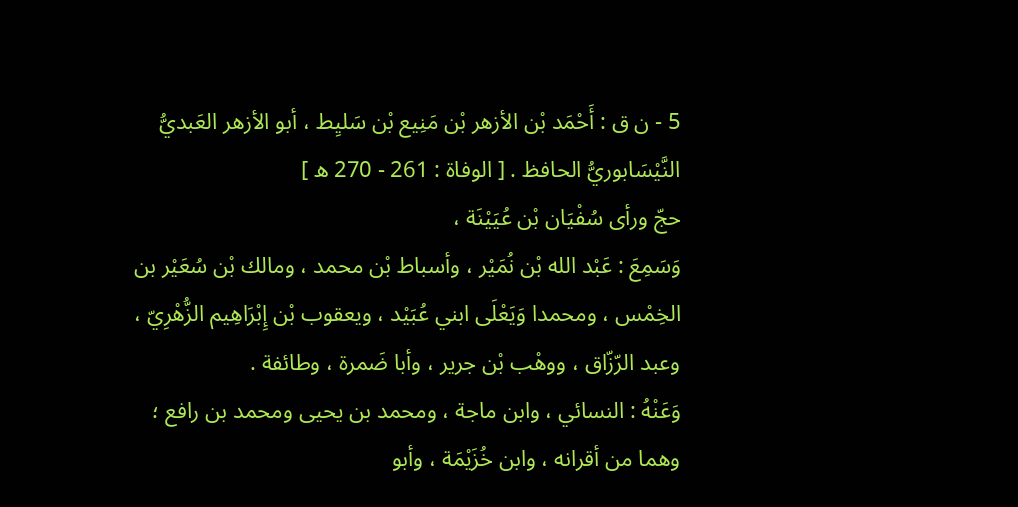5 - ن ق : أَحْمَد بْن الأزهر بْن مَنِيع بْن سَليِط ، أبو الأزهر العَبديُّ النَّيْسَابوريُّ الحافظ . [ الوفاة : 261 - 270 ه ]
حجّ ورأى سُفْيَان بْن عُيَيْنَة ،
وَسَمِعَ : عَبْد الله بْن نُمَيْر ، وأسباط بْن محمد ، ومالك بْن سُعَيْر بن الخِمْس ، ومحمدا وَيَعْلَى ابني عُبَيْد ، ويعقوب بْن إِبْرَاهِيم الزُّهْرِيّ ، وعبد الرّزّاق ، ووهْب بْن جرير ، وأبا ضَمرة ، وطائفة .
وَعَنْهُ : النسائي ، وابن ماجة ، ومحمد بن يحيى ومحمد بن رافع ؛ وهما من أقرانه ، وابن خُزَيْمَة ، وأبو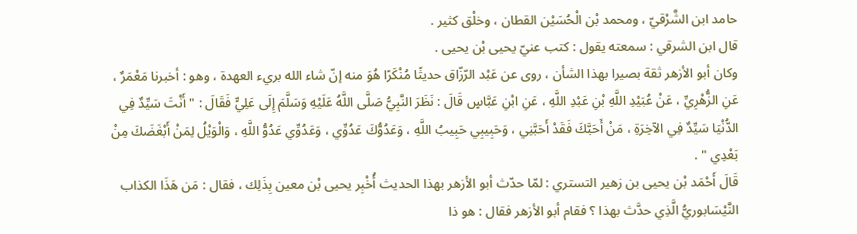حامد ابن الشَّرْقيّ ، ومحمد بْن الْحُسَيْن القطان ، وخلْق كثير .
قال ابن الشرقي : سمعته يقول : كتب عنيّ يحيى بْن يحيى .
وكان أبو الأزهر ثقة بصيرا بهذا الشأن ، روى عن عَبْد الرّزّاق حديثًا مُنْكَرًا هُوَ منه إنّ شاء الله بريء العهدة ، وهو : أخبرنا مَعْمَرٌ ، عَنِ الزُّهْرِيِّ ، عَنْ عُبَيْدِ اللَّهِ بْنِ عَبْدِ اللَّهِ ، عَنِ ابْنِ عَبَّاسٍ قَالَ : نَظَرَ النَّبِيُّ صَلَّى اللَّهُ عَلَيْهِ وَسَلَّمَ إِلَى عَلِيٍّ فَقَالَ : " أَنْتَ سَيِّدٌ فِي الدُّنْيَا سَيِّدٌ فِي الآخِرَةِ ، مَنْ أَحَبَّكَ فَقَدْ أَحَبَّنِي ، وَحَبِيبِي حَبِيبُ اللَّهِ ، وَعَدُوُّكَ عَدُوِّي ، وَعَدُوِّي عَدُوُّ اللَّهِ ، وَالْوَيْلُ لِمَنْ أَبْغَضَكَ مِنْ بَعْدِي " .
قَالَ أَحْمَد بْن يحيى بن زهير التستري : لمّا حدّث أبو الأزهر بهذا الحديث أُخْبِر يحيى بْن معين بِذَلِك ، فقال : مَن هَذَا الكذاب النَّيْسَابوريُّ الَّذِي حدَّث بهذا ؟ فقام أبو الأزهر فقال : هو ذا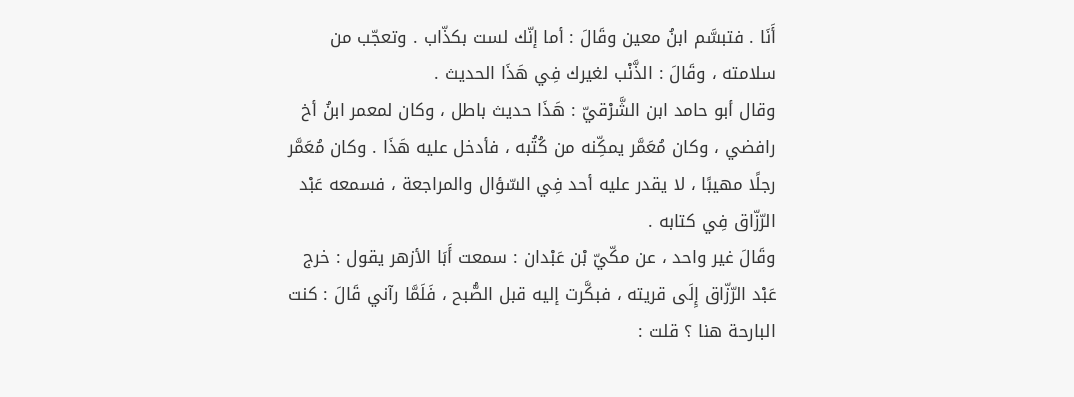أَنَا . فتبسَّم ابنُ معين وقَالَ : أما إنّك لست بكذّاب . وتعجّب من سلامته ، وقَالَ : الذَّنْب لغيرك فِي هَذَا الحديث .
وقال أبو حامد ابن الشَّرْقيّ : هَذَا حديث باطل ، وكان لمعمر ابنُ أخ رافضي ، وكان مُعَمَّر يمكِّنه من كُتُبه ، فأدخل عليه هَذَا . وكان مُعَمَّر رجلًا مهيبًا ، لا يقدر عليه أحد فِي السّؤال والمراجعة ، فسمعه عَبْد الرّزّاق فِي كتابه .
وقَالَ غير واحد ، عن مكّيّ بْن عَبْدان : سمعت أَبَا الأزهر يقول : خرج عَبْد الرّزّاق إِلَى قريته ، فبكَّرت إليه قبل الصُّبح ، فَلَمَّا رآني قَالَ : كنت البارحة هنا ؟ قلت :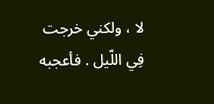لا ، ولكني خرجت فِي اللّيل . فأعجبه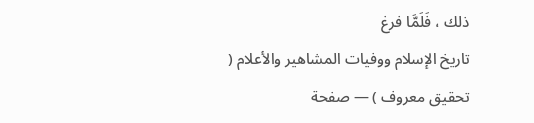ذلك ، فَلَمَّا فرغ
تاريخ الإسلام ووفيات المشاهير والأعلام ( تحقيق معروف ) — صفحة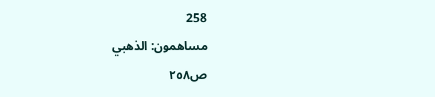258
مساهمون: الذهبي
ص٢٥٨